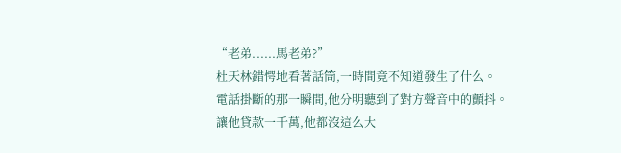“老弟......馬老弟?”
杜天林錯愕地看著話筒,一時間竟不知道發生了什么。
電話掛斷的那一瞬間,他分明聽到了對方聲音中的顫抖。
讓他貸款一千萬,他都沒這么大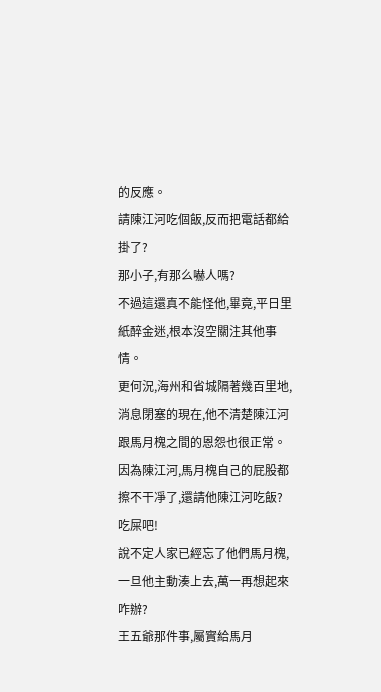的反應。
請陳江河吃個飯,反而把電話都給掛了?
那小子,有那么嚇人嗎?
不過這還真不能怪他,畢竟,平日里紙醉金迷,根本沒空關注其他事情。
更何況,海州和省城隔著幾百里地,消息閉塞的現在,他不清楚陳江河跟馬月槐之間的恩怨也很正常。
因為陳江河,馬月槐自己的屁股都擦不干凈了,還請他陳江河吃飯?
吃屎吧!
說不定人家已經忘了他們馬月槐,一旦他主動湊上去,萬一再想起來咋辦?
王五爺那件事,屬實給馬月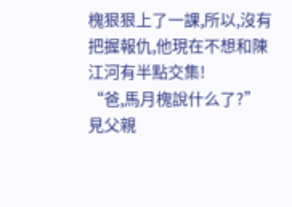槐狠狠上了一課,所以,沒有把握報仇,他現在不想和陳江河有半點交集!
“爸,馬月槐說什么了?”
見父親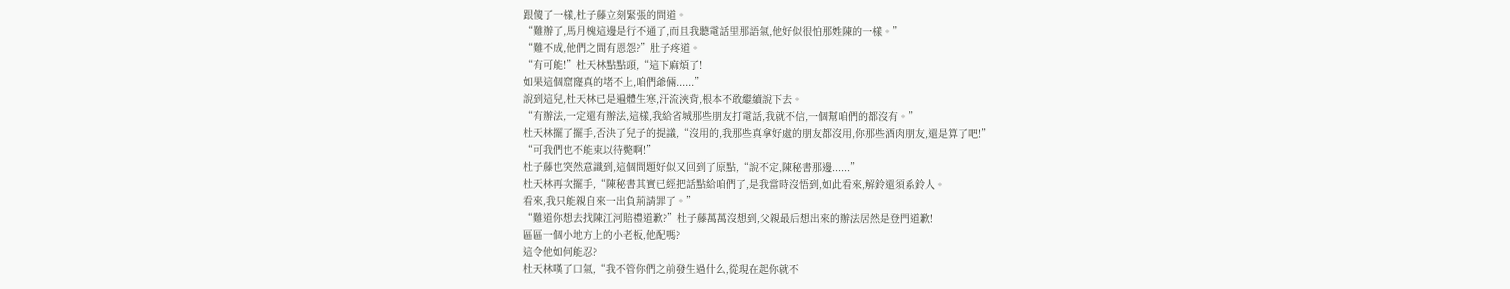跟傻了一樣,杜子藤立刻緊張的問道。
“難辦了,馬月槐這邊是行不通了,而且我聽電話里那語氣,他好似很怕那姓陳的一樣。”
“難不成,他們之間有恩怨?”肚子疼道。
“有可能!”杜天林點點頭,“這下麻煩了!
如果這個窟窿真的堵不上,咱們爺倆......”
說到這兒,杜天林已是遍體生寒,汗流浹背,根本不敢繼續說下去。
“有辦法,一定還有辦法,這樣,我給省城那些朋友打電話,我就不信,一個幫咱們的都沒有。”
杜天林擺了擺手,否決了兒子的提議,“沒用的,我那些真拿好處的朋友都沒用,你那些酒肉朋友,還是算了吧!”
“可我們也不能束以待斃啊!”
杜子藤也突然意識到,這個問題好似又回到了原點,“說不定,陳秘書那邊......”
杜天林再次擺手,“陳秘書其實已經把話點給咱們了,是我當時沒悟到,如此看來,解鈴還須系鈴人。
看來,我只能親自來一出負荊請罪了。”
“難道你想去找陳江河賠禮道歉?”杜子藤萬萬沒想到,父親最后想出來的辦法居然是登門道歉!
區區一個小地方上的小老板,他配嗎?
這令他如何能忍?
杜天林嘆了口氣,“我不管你們之前發生過什么,從現在起你就不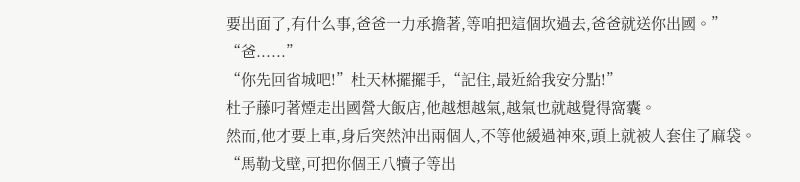要出面了,有什么事,爸爸一力承擔著,等咱把這個坎過去,爸爸就送你出國。”
“爸......”
“你先回省城吧!”杜天林擺擺手,“記住,最近給我安分點!”
杜子藤叼著煙走出國營大飯店,他越想越氣,越氣也就越覺得窩囊。
然而,他才要上車,身后突然沖出兩個人,不等他緩過神來,頭上就被人套住了麻袋。
“馬勒戈壁,可把你個王八犢子等出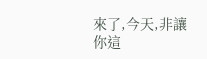來了,今天,非讓你這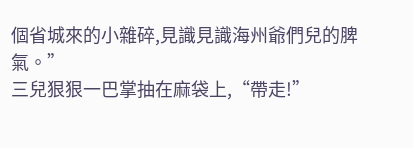個省城來的小雜碎,見識見識海州爺們兒的脾氣。”
三兒狠狠一巴掌抽在麻袋上,“帶走!”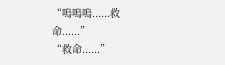“嗚嗚嗚......救命......”
“救命......”